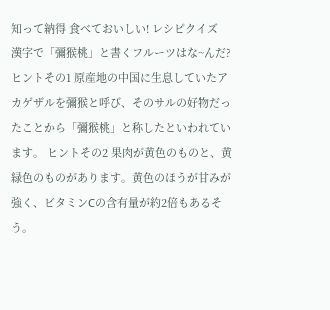知って納得 食べておいしい! レシピクイズ
漢字で「彌猴桃」と書くフルーツはな~んだ? ヒントその1 原産地の中国に生息していたアカゲザルを彌猴と呼び、そのサルの好物だったことから「彌猴桃」と称したといわれています。 ヒントその2 果肉が黄色のものと、黄緑色のものがあります。黄色のほうが甘みが強く、ビタミンCの含有量が約2倍もあるそう。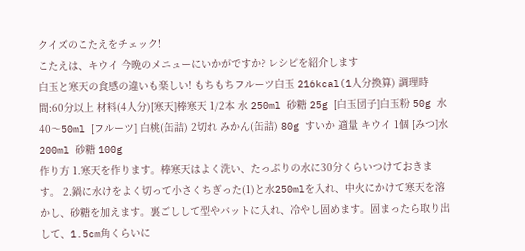クイズのこたえをチェック!
こたえは、キウイ 今晩のメニューにいかがですか? レシピを紹介します
白玉と寒天の食感の違いも楽しい! もちもちフルーツ白玉 216kcal(1人分換算) 調理時間:60分以上 材料(4人分)[寒天]棒寒天 1/2本 水 250ml 砂糖 25g [白玉団子]白玉粉 50g 水 40〜50ml [フルーツ] 白桃(缶詰) 2切れ みかん(缶詰) 80g すいか 適量 キウイ 1個 [みつ]水 200ml 砂糖 100g
作り方 1.寒天を作ります。棒寒天はよく洗い、たっぷりの水に30分くらいつけておきます。 2.鍋に水けをよく切って小さくちぎった(1)と水250mlを入れ、中火にかけて寒天を溶かし、砂糖を加えます。裏ごしして型やバットに入れ、冷やし固めます。固まったら取り出して、1.5cm角くらいに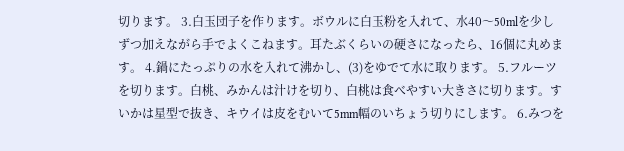切ります。 3.白玉団子を作ります。ボウルに白玉粉を入れて、水40〜50mlを少しずつ加えながら手でよくこねます。耳たぶくらいの硬さになったら、16個に丸めます。 4.鍋にたっぷりの水を入れて沸かし、(3)をゆでて水に取ります。 5.フルーツを切ります。白桃、みかんは汁けを切り、白桃は食べやすい大きさに切ります。すいかは星型で抜き、キウイは皮をむいて5mm幅のいちょう切りにします。 6.みつを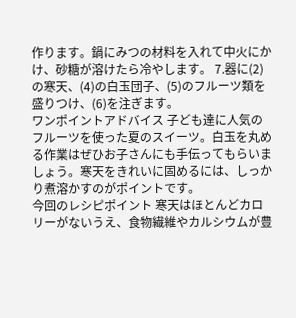作ります。鍋にみつの材料を入れて中火にかけ、砂糖が溶けたら冷やします。 7.器に(2)の寒天、(4)の白玉団子、(5)のフルーツ類を盛りつけ、(6)を注ぎます。
ワンポイントアドバイス 子ども達に人気のフルーツを使った夏のスイーツ。白玉を丸める作業はぜひお子さんにも手伝ってもらいましょう。寒天をきれいに固めるには、しっかり煮溶かすのがポイントです。
今回のレシピポイント 寒天はほとんどカロリーがないうえ、食物繊維やカルシウムが豊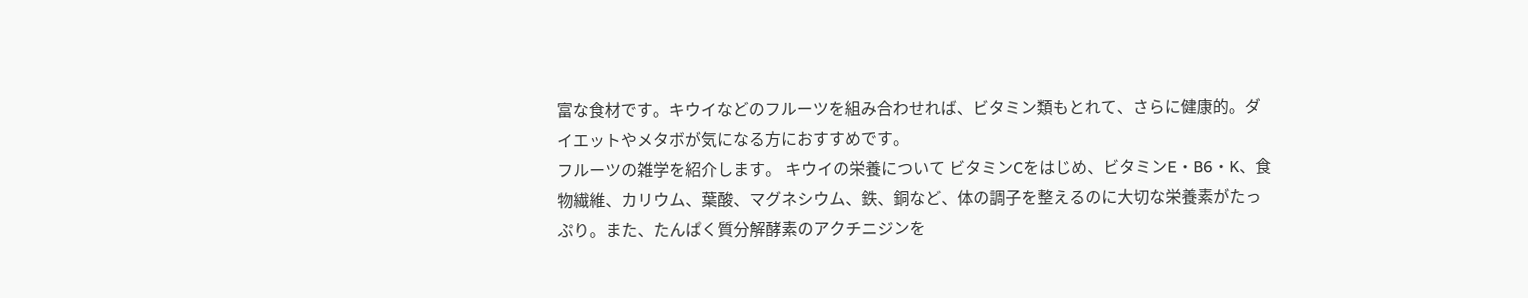富な食材です。キウイなどのフルーツを組み合わせれば、ビタミン類もとれて、さらに健康的。ダイエットやメタボが気になる方におすすめです。
フルーツの雑学を紹介します。 キウイの栄養について ビタミンCをはじめ、ビタミンE・B6・K、食物繊維、カリウム、葉酸、マグネシウム、鉄、銅など、体の調子を整えるのに大切な栄養素がたっぷり。また、たんぱく質分解酵素のアクチニジンを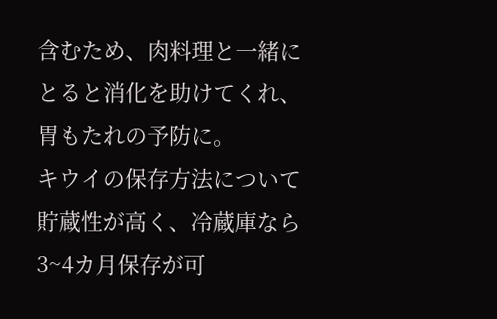含むため、肉料理と一緒にとると消化を助けてくれ、胃もたれの予防に。
キウイの保存方法について 貯蔵性が高く、冷蔵庫なら3~4カ月保存が可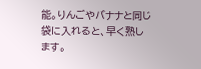能。りんごやバナナと同じ袋に入れると、早く熟します。